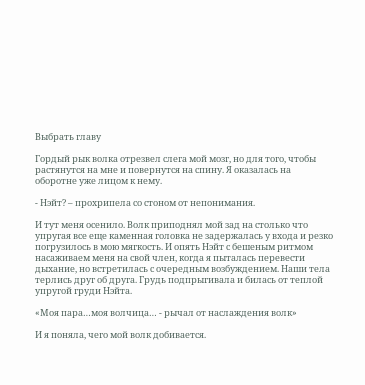Выбрать главу

Гордый рык волка отрезвел слега мой мозг, но для того, чтобы растянутся на мне и повернутся на спину. Я оказалась на оборотне уже лицом к нему.

- Нэйт? – прохрипела со стоном от непонимания.

И тут меня осенило. Волк приподнял мой зад на столько что упругая все еще каменная головка не задержалась у входа и резко погрузилось в мою мягкость. И опять Нэйт с бешеным ритмом насаживаем меня на свой член, когда я пыталась перевести дыхание, но встретилась с очередным возбуждением. Наши тела терлись друг об друга. Грудь подпрыгивала и билась от теплой упругой груди Нэйта.

«Моя пара…моя волчица… - рычал от наслаждения волк»

И я поняла, чего мой волк добивается.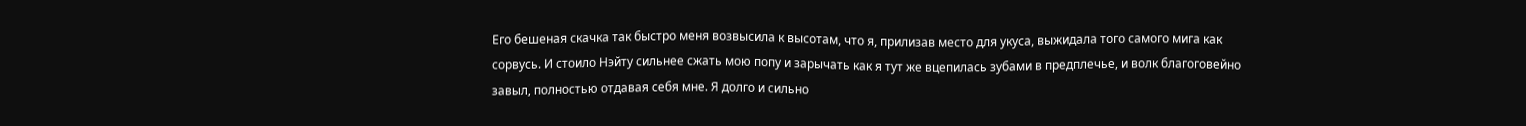Его бешеная скачка так быстро меня возвысила к высотам, что я, прилизав место для укуса, выжидала того самого мига как сорвусь. И стоило Нэйту сильнее сжать мою попу и зарычать как я тут же вцепилась зубами в предплечье, и волк благоговейно завыл, полностью отдавая себя мне. Я долго и сильно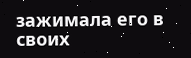зажимала его в своих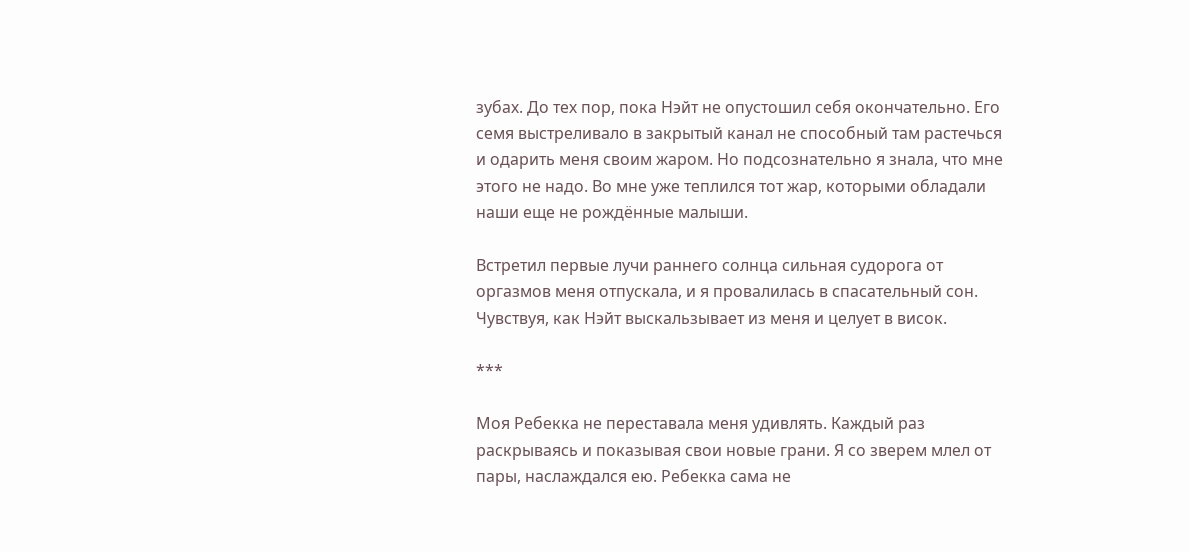зубах. До тех пор, пока Нэйт не опустошил себя окончательно. Его семя выстреливало в закрытый канал не способный там растечься и одарить меня своим жаром. Но подсознательно я знала, что мне этого не надо. Во мне уже теплился тот жар, которыми обладали наши еще не рождённые малыши.

Встретил первые лучи раннего солнца сильная судорога от оргазмов меня отпускала, и я провалилась в спасательный сон. Чувствуя, как Нэйт выскальзывает из меня и целует в висок.

***

Моя Ребекка не переставала меня удивлять. Каждый раз раскрываясь и показывая свои новые грани. Я со зверем млел от пары, наслаждался ею. Ребекка сама не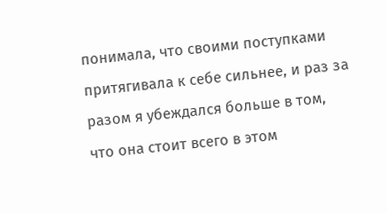понимала, что своими поступками притягивала к себе сильнее, и раз за разом я убеждался больше в том, что она стоит всего в этом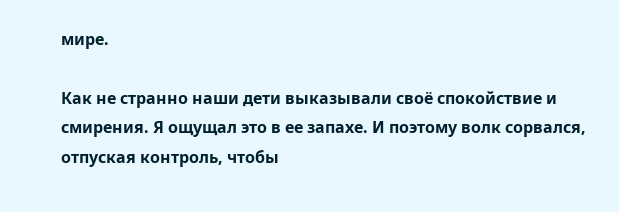мире.

Как не странно наши дети выказывали своё спокойствие и смирения. Я ощущал это в ее запахе. И поэтому волк сорвался, отпуская контроль, чтобы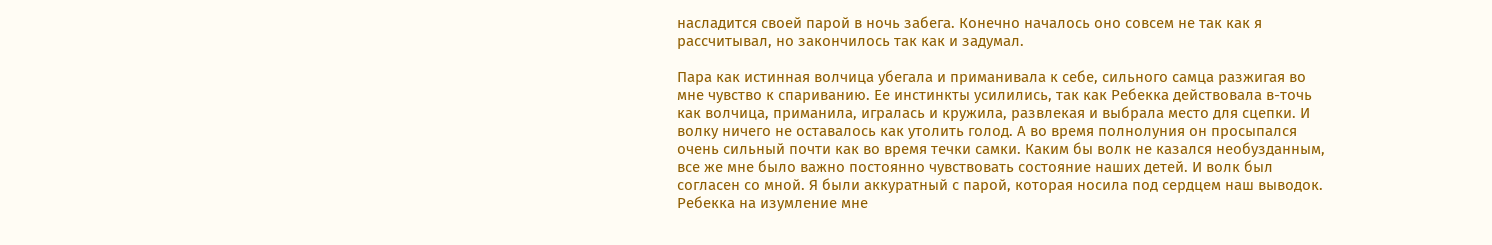насладится своей парой в ночь забега. Конечно началось оно совсем не так как я рассчитывал, но закончилось так как и задумал.

Пара как истинная волчица убегала и приманивала к себе, сильного самца разжигая во мне чувство к спариванию. Ее инстинкты усилились, так как Ребекка действовала в-точь как волчица, приманила, игралась и кружила, развлекая и выбрала место для сцепки. И волку ничего не оставалось как утолить голод. А во время полнолуния он просыпался очень сильный почти как во время течки самки. Каким бы волк не казался необузданным, все же мне было важно постоянно чувствовать состояние наших детей. И волк был согласен со мной. Я были аккуратный с парой, которая носила под сердцем наш выводок. Ребекка на изумление мне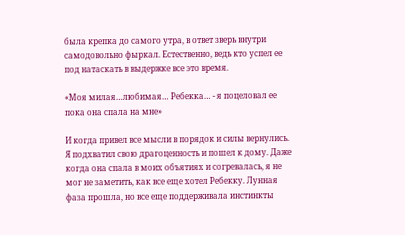была крепка до самого утра, в ответ зверь внутри самодовольно фыркал. Естественно, ведь кто успел ее под натаскать в выдержке все это время.

«Моя милая…любимая… Ребекка… - я поцеловал ее пока она спала на мне»

И когда привел все мысли в порядок и силы вернулись. Я подхватил свою драгоценность и пошел к дому. Даже когда она спала в моих объятиях и согревалась, я не мог не заметить, как все еще хотел Ребекку. Лунная фаза прошла, но все еще поддерживала инстинкты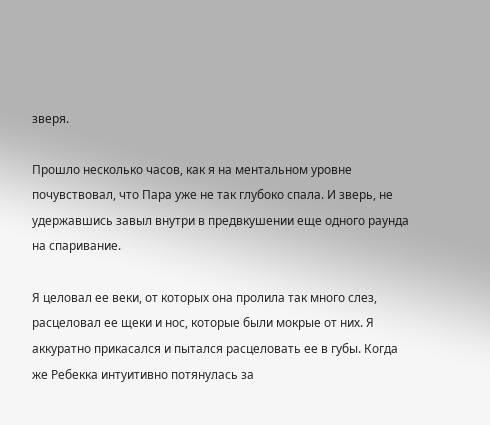зверя.

Прошло несколько часов, как я на ментальном уровне почувствовал, что Пара уже не так глубоко спала. И зверь, не удержавшись завыл внутри в предвкушении еще одного раунда на спаривание.

Я целовал ее веки, от которых она пролила так много слез, расцеловал ее щеки и нос, которые были мокрые от них. Я аккуратно прикасался и пытался расцеловать ее в губы. Когда же Ребекка интуитивно потянулась за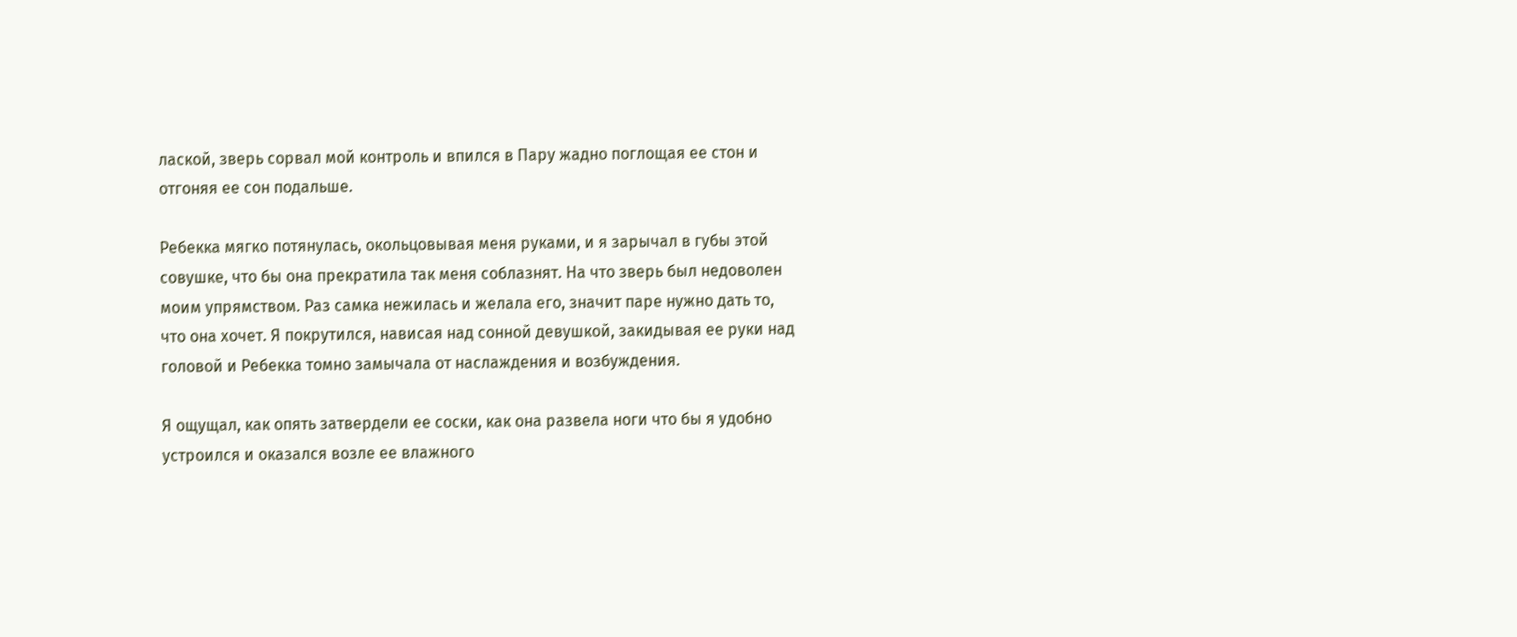лаской, зверь сорвал мой контроль и впился в Пару жадно поглощая ее стон и отгоняя ее сон подальше.

Ребекка мягко потянулась, окольцовывая меня руками, и я зарычал в губы этой совушке, что бы она прекратила так меня соблазнят. На что зверь был недоволен моим упрямством. Раз самка нежилась и желала его, значит паре нужно дать то, что она хочет. Я покрутился, нависая над сонной девушкой, закидывая ее руки над головой и Ребекка томно замычала от наслаждения и возбуждения.

Я ощущал, как опять затвердели ее соски, как она развела ноги что бы я удобно устроился и оказался возле ее влажного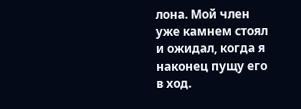лона. Мой член уже камнем стоял и ожидал, когда я наконец пущу его в ход.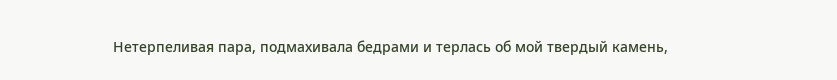Нетерпеливая пара, подмахивала бедрами и терлась об мой твердый камень,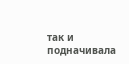так и подначивала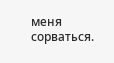меня сорваться.